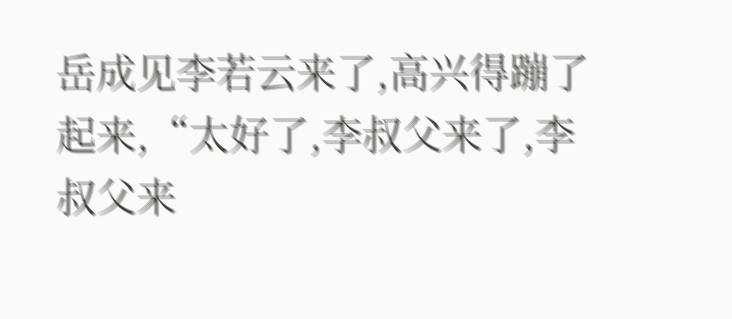岳成见李若云来了,高兴得蹦了起来,“太好了,李叔父来了,李叔父来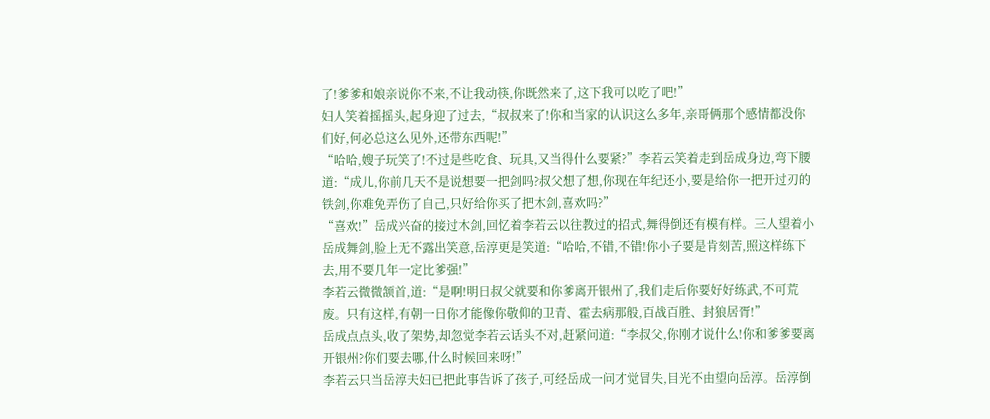了!爹爹和娘亲说你不来,不让我动筷,你既然来了,这下我可以吃了吧!”
妇人笑着摇摇头,起身迎了过去,“叔叔来了!你和当家的认识这么多年,亲哥俩那个感情都没你们好,何必总这么见外,还带东西呢!”
“哈哈,嫂子玩笑了!不过是些吃食、玩具,又当得什么要紧?”李若云笑着走到岳成身边,弯下腰道:“成儿,你前几天不是说想要一把剑吗?叔父想了想,你现在年纪还小,要是给你一把开过刃的铁剑,你难免弄伤了自己,只好给你买了把木剑,喜欢吗?”
“喜欢!”岳成兴奋的接过木剑,回忆着李若云以往教过的招式,舞得倒还有模有样。三人望着小岳成舞剑,脸上无不露出笑意,岳淳更是笑道:“哈哈,不错,不错!你小子要是肯刻苦,照这样练下去,用不要几年一定比爹强!”
李若云微微颔首,道:“是啊!明日叔父就要和你爹离开银州了,我们走后你要好好练武,不可荒废。只有这样,有朝一日你才能像你敬仰的卫青、霍去病那般,百战百胜、封狼居胥!”
岳成点点头,收了架势,却忽觉李若云话头不对,赶紧问道:“李叔父,你刚才说什么!你和爹爹要离开银州?你们要去哪,什么时候回来呀!”
李若云只当岳淳夫妇已把此事告诉了孩子,可经岳成一问才觉冒失,目光不由望向岳淳。岳淳倒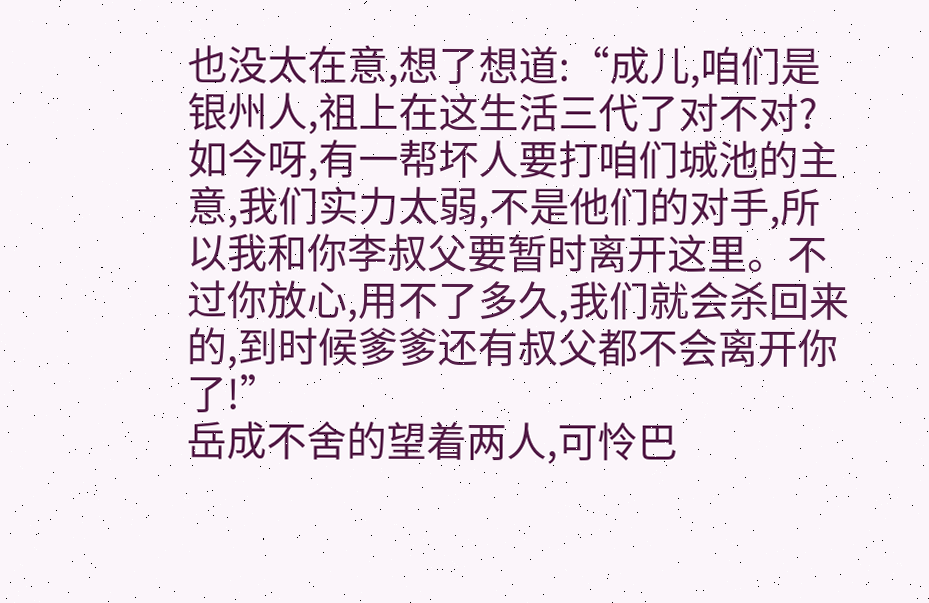也没太在意,想了想道:“成儿,咱们是银州人,祖上在这生活三代了对不对?如今呀,有一帮坏人要打咱们城池的主意,我们实力太弱,不是他们的对手,所以我和你李叔父要暂时离开这里。不过你放心,用不了多久,我们就会杀回来的,到时候爹爹还有叔父都不会离开你了!”
岳成不舍的望着两人,可怜巴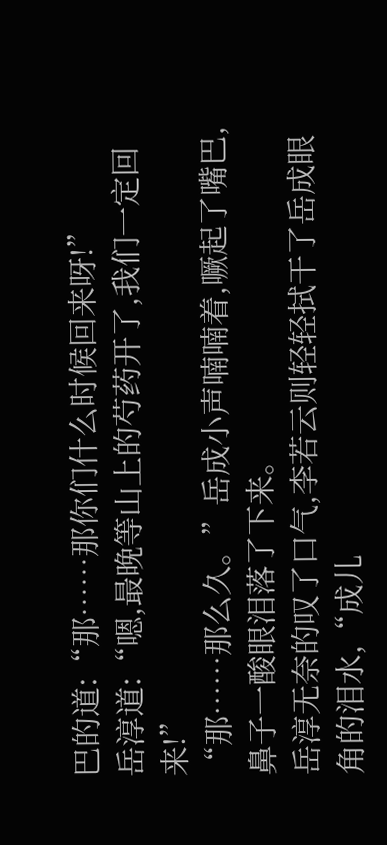巴的道:“那……那你们什么时候回来呀!”
岳淳道:“嗯,最晚等山上的芍药开了,我们一定回来!”
“那……那么久。”岳成小声喃喃着,噘起了嘴巴,鼻子一酸眼泪落了下来。
岳淳无奈的叹了口气,李若云则轻轻拭干了岳成眼角的泪水,“成儿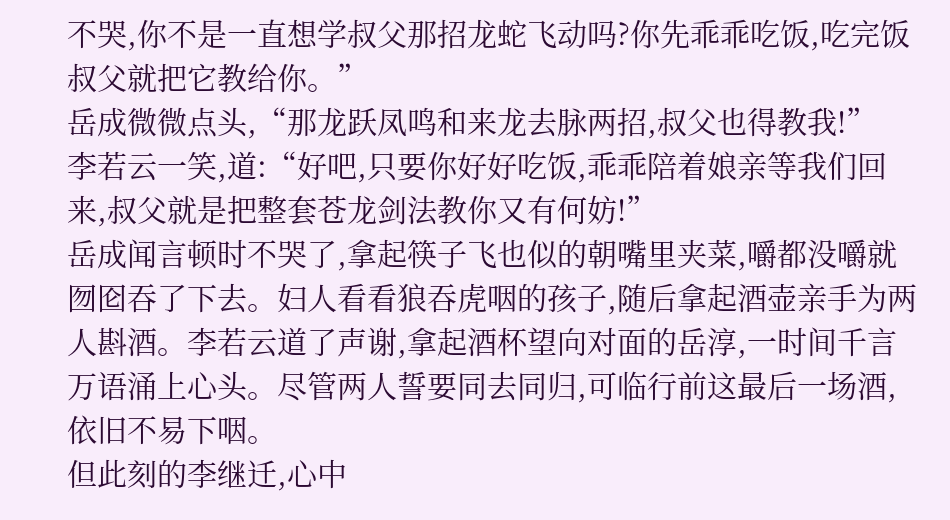不哭,你不是一直想学叔父那招龙蛇飞动吗?你先乖乖吃饭,吃完饭叔父就把它教给你。”
岳成微微点头,“那龙跃凤鸣和来龙去脉两招,叔父也得教我!”
李若云一笑,道:“好吧,只要你好好吃饭,乖乖陪着娘亲等我们回来,叔父就是把整套苍龙剑法教你又有何妨!”
岳成闻言顿时不哭了,拿起筷子飞也似的朝嘴里夹菜,嚼都没嚼就囫囵吞了下去。妇人看看狼吞虎咽的孩子,随后拿起酒壶亲手为两人斟酒。李若云道了声谢,拿起酒杯望向对面的岳淳,一时间千言万语涌上心头。尽管两人誓要同去同归,可临行前这最后一场酒,依旧不易下咽。
但此刻的李继迁,心中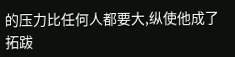的压力比任何人都要大,纵使他成了拓跋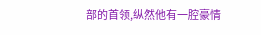部的首领,纵然他有一腔豪情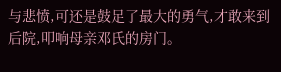与悲愤,可还是鼓足了最大的勇气,才敢来到后院,叩响母亲邓氏的房门。